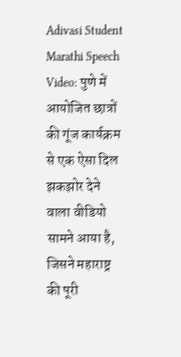Adivasi Student Marathi Speech Video: पुणे में आयोजित छात्रों की गूंज कार्यक्रम से एक ऐसा दिल झकझोर देने वाला वीडियो सामने आया है, जिसने महाराष्ट्र की पूरी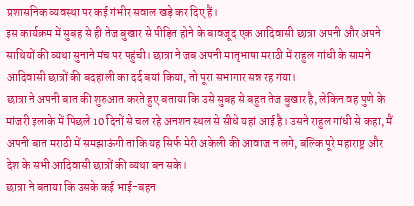प्रशासनिक व्यवस्था पर कई गंभीर सवाल खड़े कर दिए हैं।
इस कार्यक्रम में सुबह से ही तेज बुखार से पीड़ित होने के बावजूद एक आदिवासी छात्रा अपनी और अपने साथियों की व्यथा सुनाने मंच पर पहुंची। छात्रा ने जब अपनी मातृभाषा मराठी में राहुल गांधी के सामने आदिवासी छात्रों की बदहाली का दर्द बयां किया, तो पूरा सभागार सन्न रह गया।
छात्रा ने अपनी बात की शुरुआत करते हुए बताया कि उसे सुबह से बहुत तेज बुखार है, लेकिन वह पुणे के मांजरी इलाके में पिछले 10 दिनों से चल रहे अनशन स्थल से सीधे यहां आई है। उसने राहुल गांधी से कहा, मैं अपनी बात मराठी में समझाऊंगी ताकि यह सिर्फ मेरी अकेली की आवाज न लगे, बल्कि पूरे महाराष्ट्र और देश के सभी आदिवासी छात्रों की व्यथा बन सके।
छात्रा ने बताया कि उसके कई भाई-बहन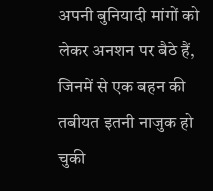अपनी बुनियादी मांगों को लेकर अनशन पर बैठे हैं, जिनमें से एक बहन की तबीयत इतनी नाजुक हो चुकी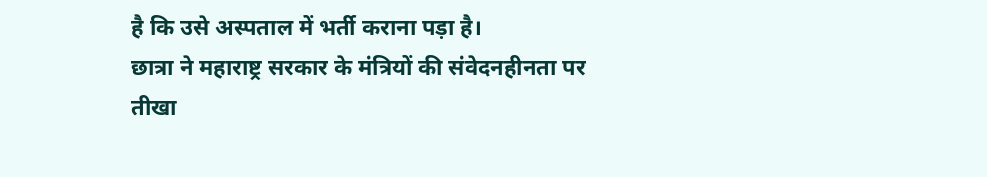है कि उसे अस्पताल में भर्ती कराना पड़ा है।
छात्रा ने महाराष्ट्र सरकार के मंत्रियों की संवेदनहीनता पर तीखा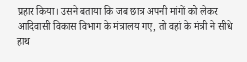प्रहार किया। उसने बताया कि जब छात्र अपनी मांगों को लेकर आदिवासी विकास विभाग के मंत्रालय गए, तो वहां के मंत्री ने सीधे हाथ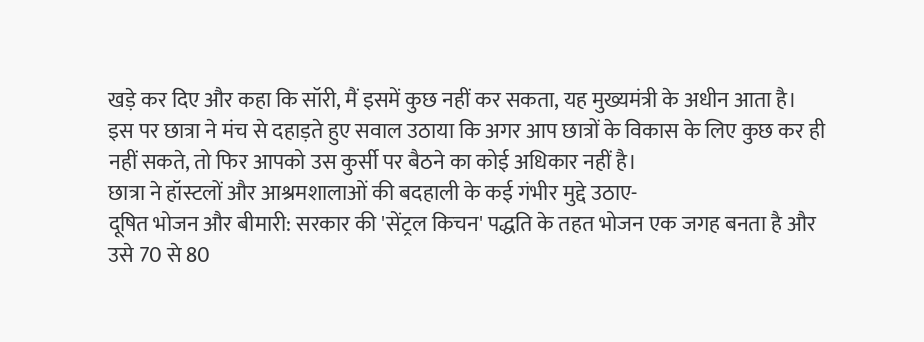खड़े कर दिए और कहा कि सॉरी, मैं इसमें कुछ नहीं कर सकता, यह मुख्यमंत्री के अधीन आता है।
इस पर छात्रा ने मंच से दहाड़ते हुए सवाल उठाया कि अगर आप छात्रों के विकास के लिए कुछ कर ही नहीं सकते, तो फिर आपको उस कुर्सी पर बैठने का कोई अधिकार नहीं है।
छात्रा ने हॉस्टलों और आश्रमशालाओं की बदहाली के कई गंभीर मुद्दे उठाए-
दूषित भोजन और बीमारी: सरकार की 'सेंट्रल किचन' पद्धति के तहत भोजन एक जगह बनता है और उसे 70 से 80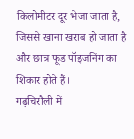किलोमीटर दूर भेजा जाता है, जिससे खाना खराब हो जाता है और छात्र फूड पॉइजनिंग का शिकार होते हैं।
गढ़चिरौली में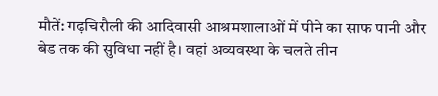मौतें: गढ़चिरौली की आदिवासी आश्रमशालाओं में पीने का साफ पानी और बेड तक की सुविधा नहीं है। वहां अव्यवस्था के चलते तीन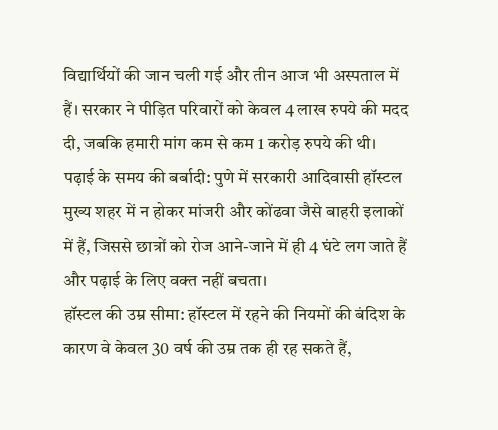विद्यार्थियों की जान चली गई और तीन आज भी अस्पताल में हैं। सरकार ने पीड़ित परिवारों को केवल 4 लाख रुपये की मदद दी, जबकि हमारी मांग कम से कम 1 करोड़ रुपये की थी।
पढ़ाई के समय की बर्बादी: पुणे में सरकारी आदिवासी हॉस्टल मुख्य शहर में न होकर मांजरी और कोंढवा जैसे बाहरी इलाकों में हैं, जिससे छात्रों को रोज आने-जाने में ही 4 घंटे लग जाते हैं और पढ़ाई के लिए वक्त नहीं बचता।
हॉस्टल की उम्र सीमा: हॉस्टल में रहने की नियमों की बंदिश के कारण वे केवल 30 वर्ष की उम्र तक ही रह सकते हैं,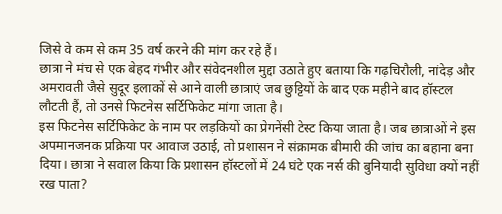जिसे वे कम से कम 35 वर्ष करने की मांग कर रहे हैं।
छात्रा ने मंच से एक बेहद गंभीर और संवेदनशील मुद्दा उठाते हुए बताया कि गढ़चिरौली, नांदेड़ और अमरावती जैसे सुदूर इलाकों से आने वाली छात्राएं जब छुट्टियों के बाद एक महीने बाद हॉस्टल लौटती हैं, तो उनसे फिटनेस सर्टिफिकेट मांगा जाता है।
इस फिटनेस सर्टिफिकेट के नाम पर लड़कियों का प्रेगनेंसी टेस्ट किया जाता है। जब छात्राओं ने इस अपमानजनक प्रक्रिया पर आवाज उठाई, तो प्रशासन ने संक्रामक बीमारी की जांच का बहाना बना दिया। छात्रा ने सवाल किया कि प्रशासन हॉस्टलों में 24 घंटे एक नर्स की बुनियादी सुविधा क्यों नहीं रख पाता?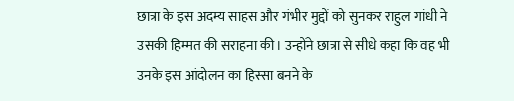छात्रा के इस अदम्य साहस और गंभीर मुद्दों को सुनकर राहुल गांधी ने उसकी हिम्मत की सराहना की। उन्होंने छात्रा से सीधे कहा कि वह भी उनके इस आंदोलन का हिस्सा बनने के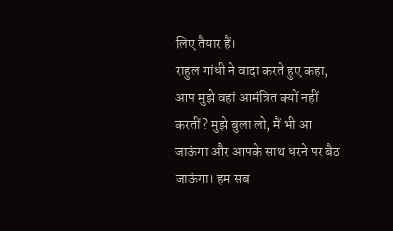लिए तैयार हैं।
राहुल गांधी ने वादा करते हुए कहा, आप मुझे वहां आमंत्रित क्यों नहीं करतीं? मुझे बुला लो, मैं भी आ जाऊंगा और आपके साथ धरने पर बैठ जाऊंगा। हम सब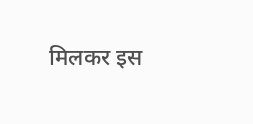मिलकर इस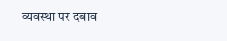व्यवस्था पर दबाव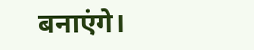बनाएंगे।